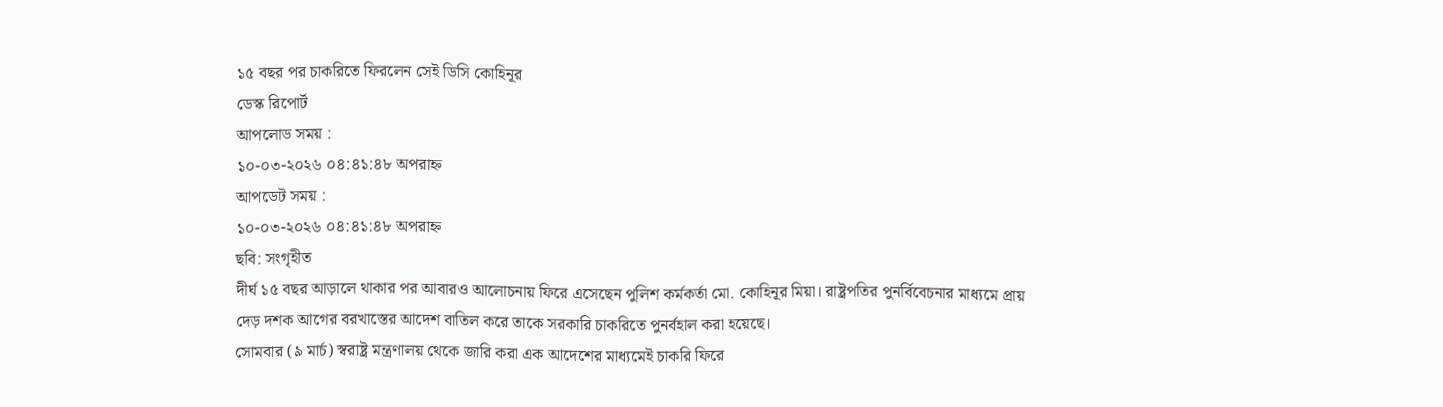১৫ বছর পর চাকরিতে ফিরলেন সেই ডিসি কোহিনূর
ডেস্ক রিপোর্ট
আপলোড সময় :
১০-০৩-২০২৬ ০৪:৪১:৪৮ অপরাহ্ন
আপডেট সময় :
১০-০৩-২০২৬ ০৪:৪১:৪৮ অপরাহ্ন
ছবি: সংগৃহীত
দীর্ঘ ১৫ বছর আড়ালে থাকার পর আবারও আলোচনায় ফিরে এসেছেন পুলিশ কর্মকর্তা মো. কোহিনূর মিয়া। রাষ্ট্রপতির পুনর্বিবেচনার মাধ্যমে প্রায় দেড় দশক আগের বরখাস্তের আদেশ বাতিল করে তাকে সরকারি চাকরিতে পুনর্বহাল করা হয়েছে।
সোমবার (৯ মার্চ) স্বরাষ্ট্র মন্ত্রণালয় থেকে জারি করা এক আদেশের মাধ্যমেই চাকরি ফিরে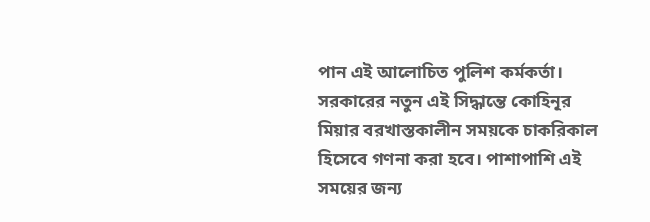পান এই আলোচিত পুলিশ কর্মকর্তা।
সরকারের নতুন এই সিদ্ধান্তে কোহিনূর মিয়ার বরখাস্তকালীন সময়কে চাকরিকাল হিসেবে গণনা করা হবে। পাশাপাশি এই সময়ের জন্য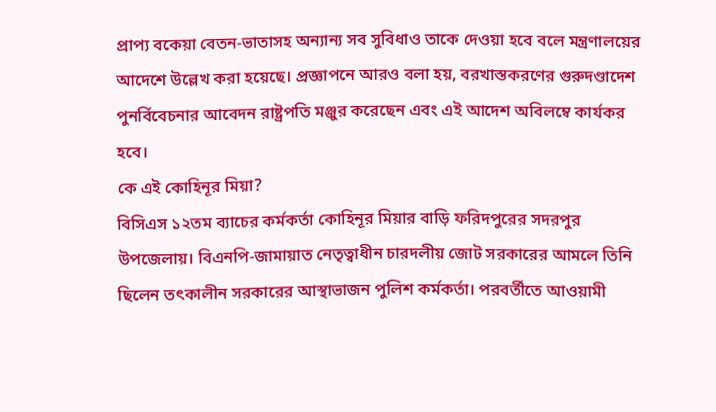প্রাপ্য বকেয়া বেতন-ভাতাসহ অন্যান্য সব সুবিধাও তাকে দেওয়া হবে বলে মন্ত্রণালয়ের আদেশে উল্লেখ করা হয়েছে। প্রজ্ঞাপনে আরও বলা হয়, বরখাস্তকরণের গুরুদণ্ডাদেশ পুনর্বিবেচনার আবেদন রাষ্ট্রপতি মঞ্জুর করেছেন এবং এই আদেশ অবিলম্বে কার্যকর হবে।
কে এই কোহিনূর মিয়া?
বিসিএস ১২তম ব্যাচের কর্মকর্তা কোহিনূর মিয়ার বাড়ি ফরিদপুরের সদরপুর উপজেলায়। বিএনপি-জামায়াত নেতৃত্বাধীন চারদলীয় জোট সরকারের আমলে তিনি ছিলেন তৎকালীন সরকারের আস্থাভাজন পুলিশ কর্মকর্তা। পরবর্তীতে আওয়ামী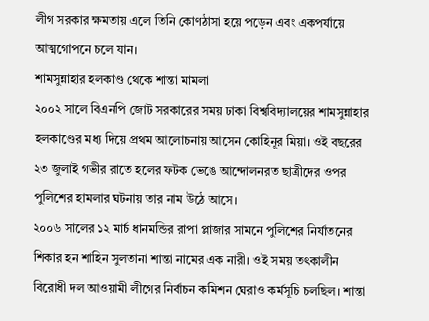লীগ সরকার ক্ষমতায় এলে তিনি কোণঠাসা হয়ে পড়েন এবং একপর্যায়ে আত্মগোপনে চলে যান।
শামসুন্নাহার হলকাণ্ড থেকে শান্তা মামলা
২০০২ সালে বিএনপি জোট সরকারের সময় ঢাকা বিশ্ববিদ্যালয়ের শামসুন্নাহার হলকাণ্ডের মধ্য দিয়ে প্রথম আলোচনায় আসেন কোহিনূর মিয়া। ওই বছরের ২৩ জুলাই গভীর রাতে হলের ফটক ভেঙে আন্দোলনরত ছাত্রীদের ওপর পুলিশের হামলার ঘটনায় তার নাম উঠে আসে।
২০০৬ সালের ১২ মার্চ ধানমন্ডির রাপা প্লাজার সামনে পুলিশের নির্যাতনের শিকার হন শাহিন সুলতানা শান্তা নামের এক নারী। ওই সময় তৎকালীন বিরোধী দল আওয়ামী লীগের নির্বাচন কমিশন ঘেরাও কর্মসূচি চলছিল। শান্তা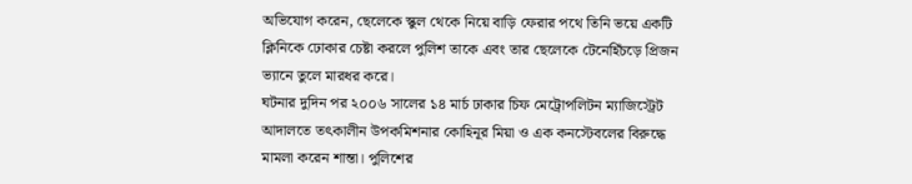অভিযোগ করেন, ছেলেকে স্কুল থেকে নিয়ে বাড়ি ফেরার পথে তিনি ভয়ে একটি ক্লিনিকে ঢোকার চেষ্টা করলে পুলিশ তাকে এবং তার ছেলেকে টেনেহিঁচড়ে প্রিজন ভ্যানে তুলে মারধর করে।
ঘটনার দুদিন পর ২০০৬ সালের ১৪ মার্চ ঢাকার চিফ মেট্রোপলিটন ম্যাজিস্ট্রেট আদালতে তৎকালীন উপকমিশনার কোহিনূর মিয়া ও এক কনস্টেবলের বিরুদ্ধে মামলা করেন শান্তা। পুলিশের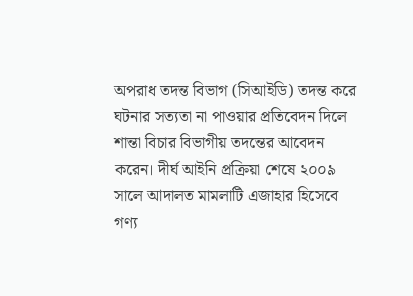অপরাধ তদন্ত বিভাগ (সিআইডি) তদন্ত করে ঘটনার সত্যতা না পাওয়ার প্রতিবেদন দিলে শান্তা বিচার বিভাগীয় তদন্তের আবেদন করেন। দীর্ঘ আইনি প্রক্রিয়া শেষে ২০০৯ সালে আদালত মামলাটি এজাহার হিসেবে গণ্য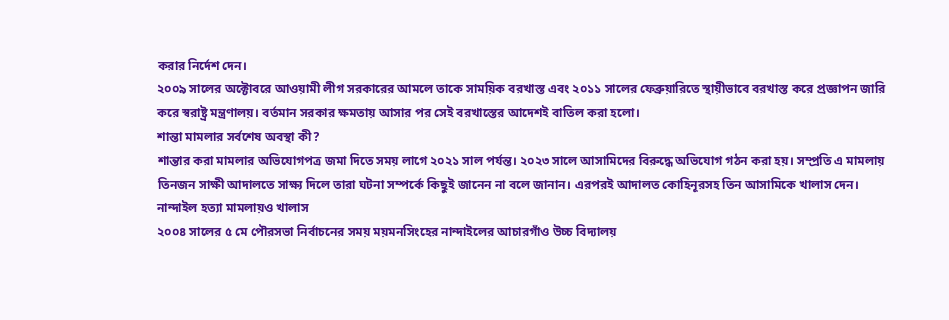করার নির্দেশ দেন।
২০০৯ সালের অক্টোবরে আওয়ামী লীগ সরকারের আমলে তাকে সাময়িক বরখাস্ত এবং ২০১১ সালের ফেব্রুয়ারিতে স্থায়ীভাবে বরখাস্ত করে প্রজ্ঞাপন জারি করে স্বরাষ্ট্র মন্ত্রণালয়। বর্তমান সরকার ক্ষমতায় আসার পর সেই বরখাস্তের আদেশই বাতিল করা হলো।
শান্তা মামলার সর্বশেষ অবস্থা কী?
শান্তার করা মামলার অভিযোগপত্র জমা দিতে সময় লাগে ২০২১ সাল পর্যন্ত। ২০২৩ সালে আসামিদের বিরুদ্ধে অভিযোগ গঠন করা হয়। সম্প্রতি এ মামলায় তিনজন সাক্ষী আদালতে সাক্ষ্য দিলে তারা ঘটনা সম্পর্কে কিছুই জানেন না বলে জানান। এরপরই আদালত কোহিনূরসহ তিন আসামিকে খালাস দেন।
নান্দাইল হত্যা মামলায়ও খালাস
২০০৪ সালের ৫ মে পৌরসভা নির্বাচনের সময় ময়মনসিংহের নান্দাইলের আচারগাঁও উচ্চ বিদ্যালয়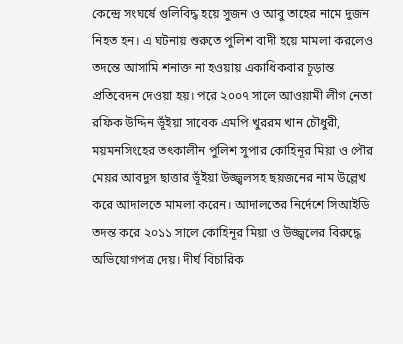কেন্দ্রে সংঘর্ষে গুলিবিদ্ধ হয়ে সুজন ও আবু তাহের নামে দুজন নিহত হন। এ ঘটনায় শুরুতে পুলিশ বাদী হয়ে মামলা করলেও তদন্তে আসামি শনাক্ত না হওয়ায় একাধিকবার চূড়ান্ত প্রতিবেদন দেওয়া হয়। পরে ২০০৭ সালে আওয়ামী লীগ নেতা রফিক উদ্দিন ভূঁইয়া সাবেক এমপি খুররম খান চৌধুরী, ময়মনসিংহের তৎকালীন পুলিশ সুপার কোহিনূর মিয়া ও পৌর মেয়র আবদুস ছাত্তার ভূঁইয়া উজ্জ্বলসহ ছয়জনের নাম উল্লেখ করে আদালতে মামলা করেন। আদালতের নির্দেশে সিআইডি তদন্ত করে ২০১১ সালে কোহিনূর মিয়া ও উজ্জ্বলের বিরুদ্ধে অভিযোগপত্র দেয়। দীর্ঘ বিচারিক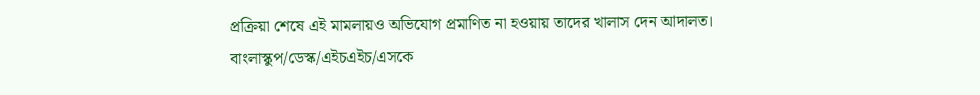প্রক্রিয়া শেষে এই মামলায়ও অভিযোগ প্রমাণিত না হওয়ায় তাদের খালাস দেন আদালত।
বাংলাস্কুপ/ডেস্ক/এইচএইচ/এসকে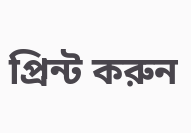প্রিন্ট করুন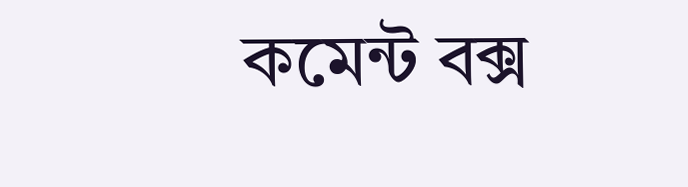কমেন্ট বক্স